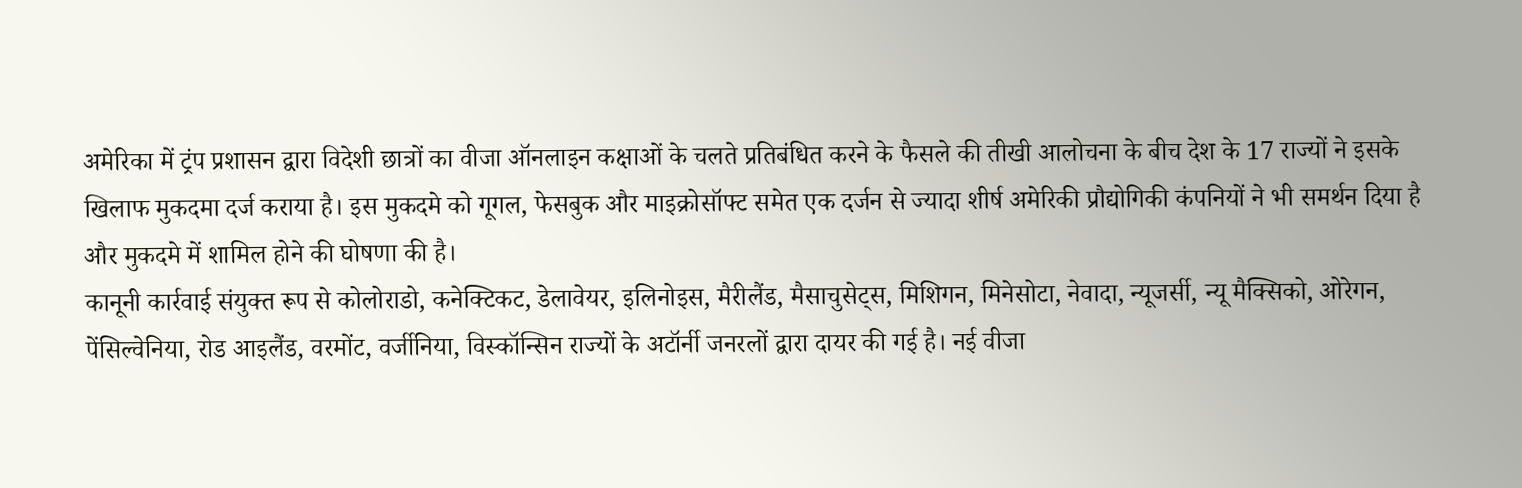अमेरिका में ट्रंप प्रशासन द्वारा विदेशी छात्रों का वीजा ऑनलाइन कक्षाओं के चलते प्रतिबंधित करने के फैसले की तीखी आलोचना के बीच देश के 17 राज्यों ने इसके खिलाफ मुकदमा दर्ज कराया है। इस मुकदमे को गूगल, फेसबुक और माइक्रोसॉफ्ट समेत एक दर्जन से ज्यादा शीर्ष अमेरिकी प्रौद्योगिकी कंपनियों ने भी समर्थन दिया है और मुकदमे में शामिल होने की घोषणा की है।
कानूनी कार्रवाई संयुक्त रूप से कोलोराडो, कनेक्टिकट, डेलावेयर, इलिनोइस, मैरीलैंड, मैसाचुसेट्स, मिशिगन, मिनेसोटा, नेवादा, न्यूजर्सी, न्यू मैक्सिको, ओरेगन, पेंसिल्वेनिया, रोड आइलैंड, वरमोंट, वर्जीनिया, विस्कॉन्सिन राज्यों के अटॉर्नी जनरलों द्वारा दायर की गई है। नई वीजा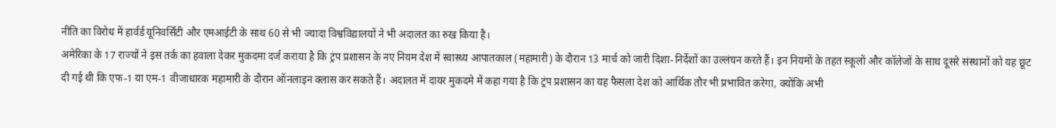नीति का विरोध में हार्वर्ड यूनिवर्सिटी और एमआईटी के साथ 60 से भी ज्यादा विश्वविद्यालयों ने भी अदालत का रुख किया है।
अमेरिका के 17 राज्यों ने इस तर्क का हवाला देकर मुकदमा दर्ज कराया है कि ट्रंप प्रशासन के नए नियम देश में स्वास्थ्य आपातकाल (महामारी) के दौरान 13 मार्च को जारी दिशा-निर्देशों का उल्लंघन करते हैं। इन नियमों के तहत स्कूलों और कॉलेजों के साथ दूसरे संस्थानों को यह छूट दी गई थी कि एफ-1 या एम-1 वीजाधारक महामारी के दौरान ऑनलाइन क्लास कर सकते हैं। अदालत में दायर मुकदमे में कहा गया है कि ट्रंप प्रशासन का यह फैसला देश को आर्थिक तौर भी प्रभावित करेगा, क्योंकि अभी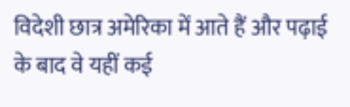विदेशी छात्र अमेरिका में आते हैं और पढ़ाई के बाद वे यहीं कई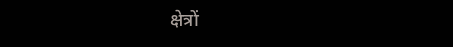क्षेत्रों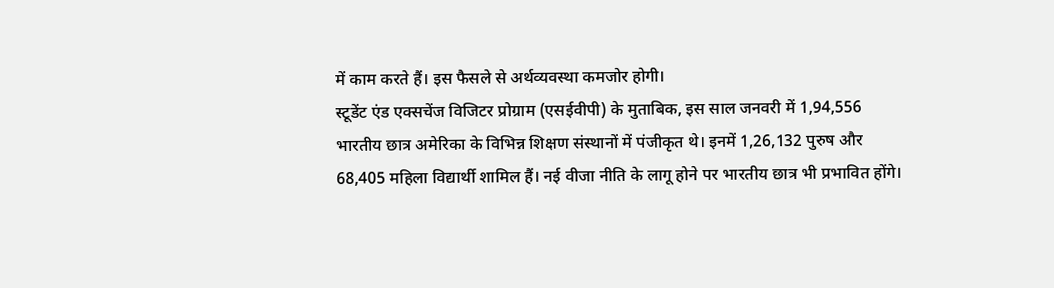में काम करते हैं। इस फैसले से अर्थव्यवस्था कमजोर होगी।
स्टूडेंट एंड एक्सचेंज विजिटर प्रोग्राम (एसईवीपी) के मुताबिक, इस साल जनवरी में 1,94,556 भारतीय छात्र अमेरिका के विभिन्न शिक्षण संस्थानों में पंजीकृत थे। इनमें 1,26,132 पुरुष और 68,405 महिला विद्यार्थी शामिल हैं। नई वीजा नीति के लागू होने पर भारतीय छात्र भी प्रभावित होंगे।